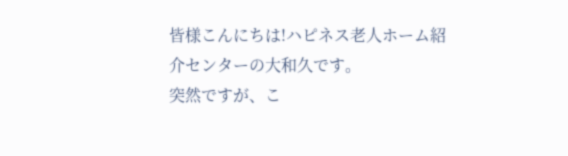皆様こんにちは!ハピネス老人ホーム紹介センターの大和久です。
突然ですが、こ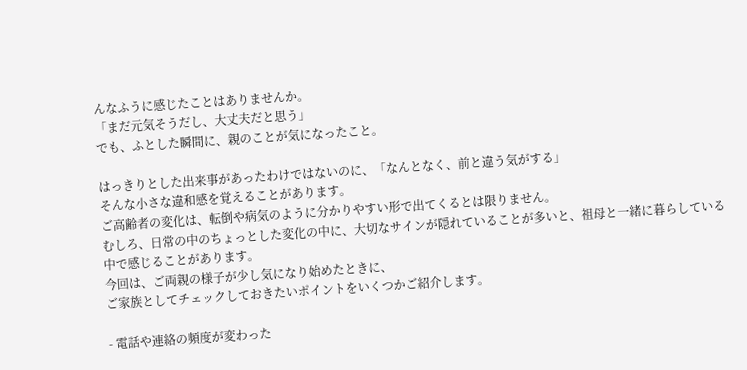んなふうに感じたことはありませんか。
「まだ元気そうだし、大丈夫だと思う」
でも、ふとした瞬間に、親のことが気になったこと。

はっきりとした出来事があったわけではないのに、「なんとなく、前と違う気がする」
そんな小さな違和感を覚えることがあります。
ご高齢者の変化は、転倒や病気のように分かりやすい形で出てくるとは限りません。
むしろ、日常の中のちょっとした変化の中に、大切なサインが隠れていることが多いと、祖母と一緒に暮らしている中で感じることがあります。
今回は、ご両親の様子が少し気になり始めたときに、
ご家族としてチェックしておきたいポイントをいくつかご紹介します。

- 電話や連絡の頻度が変わった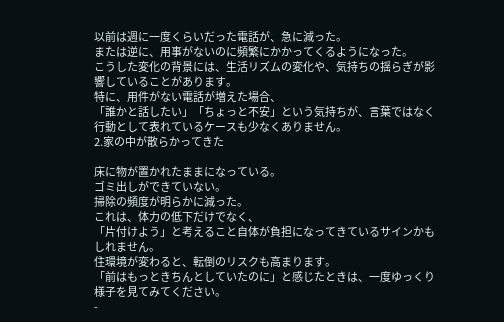以前は週に一度くらいだった電話が、急に減った。
または逆に、用事がないのに頻繁にかかってくるようになった。
こうした変化の背景には、生活リズムの変化や、気持ちの揺らぎが影響していることがあります。
特に、用件がない電話が増えた場合、
「誰かと話したい」「ちょっと不安」という気持ちが、言葉ではなく行動として表れているケースも少なくありません。
2.家の中が散らかってきた

床に物が置かれたままになっている。
ゴミ出しができていない。
掃除の頻度が明らかに減った。
これは、体力の低下だけでなく、
「片付けよう」と考えること自体が負担になってきているサインかもしれません。
住環境が変わると、転倒のリスクも高まります。
「前はもっときちんとしていたのに」と感じたときは、一度ゆっくり様子を見てみてください。
-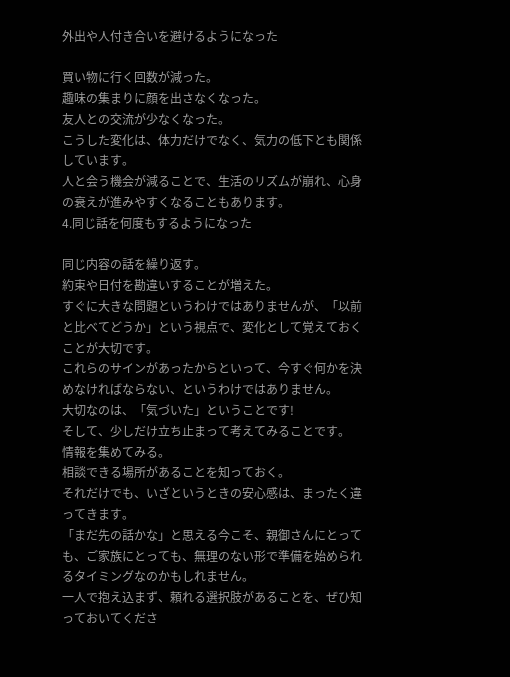外出や人付き合いを避けるようになった

買い物に行く回数が減った。
趣味の集まりに顔を出さなくなった。
友人との交流が少なくなった。
こうした変化は、体力だけでなく、気力の低下とも関係しています。
人と会う機会が減ることで、生活のリズムが崩れ、心身の衰えが進みやすくなることもあります。
4.同じ話を何度もするようになった

同じ内容の話を繰り返す。
約束や日付を勘違いすることが増えた。
すぐに大きな問題というわけではありませんが、「以前と比べてどうか」という視点で、変化として覚えておくことが大切です。
これらのサインがあったからといって、今すぐ何かを決めなければならない、というわけではありません。
大切なのは、「気づいた」ということです!
そして、少しだけ立ち止まって考えてみることです。
情報を集めてみる。
相談できる場所があることを知っておく。
それだけでも、いざというときの安心感は、まったく違ってきます。
「まだ先の話かな」と思える今こそ、親御さんにとっても、ご家族にとっても、無理のない形で準備を始められるタイミングなのかもしれません。
一人で抱え込まず、頼れる選択肢があることを、ぜひ知っておいてくださ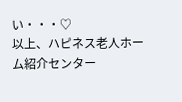い・・・♡
以上、ハピネス老人ホーム紹介センター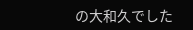の大和久でした